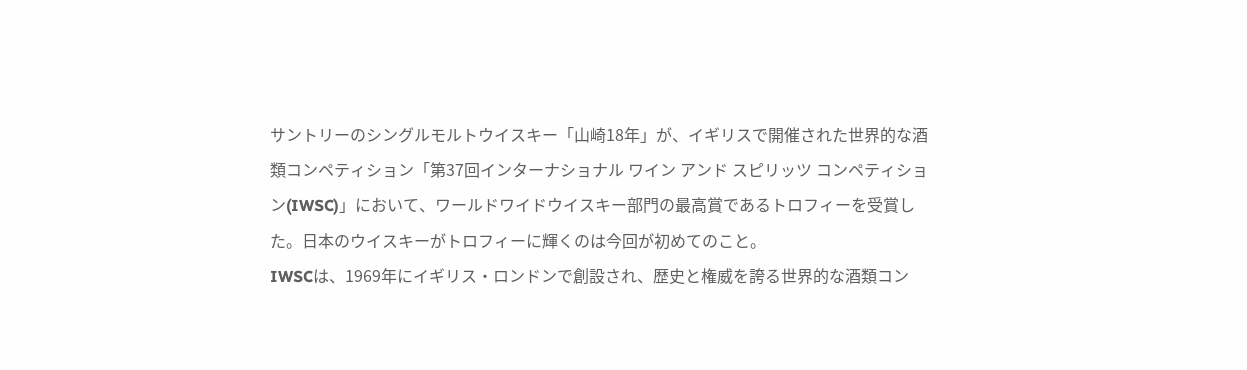サントリーのシングルモルトウイスキー「山崎18年」が、イギリスで開催された世界的な酒類コンペティション「第37回インターナショナル ワイン アンド スピリッツ コンペティション(IWSC)」において、ワールドワイドウイスキー部門の最高賞であるトロフィーを受賞した。日本のウイスキーがトロフィーに輝くのは今回が初めてのこと。
IWSCは、1969年にイギリス・ロンドンで創設され、歴史と権威を誇る世界的な酒類コン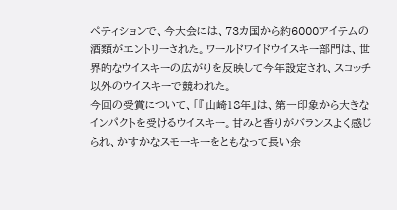ペティションで、今大会には、73カ国から約6000アイテムの酒類がエントリーされた。ワールドワイドウイスキー部門は、世界的なウイスキーの広がりを反映して今年設定され、スコッチ以外のウイスキーで競われた。
今回の受賞について、「『山崎18年』は、第一印象から大きなインパクトを受けるウイスキー。甘みと香りがバランスよく感じられ、かすかなスモーキーをともなって長い余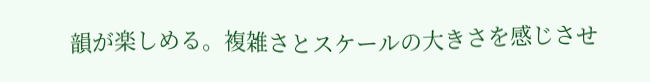韻が楽しめる。複雑さとスケールの大きさを感じさせ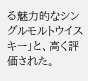る魅力的なシングルモルトウイスキー」と、高く評価された。